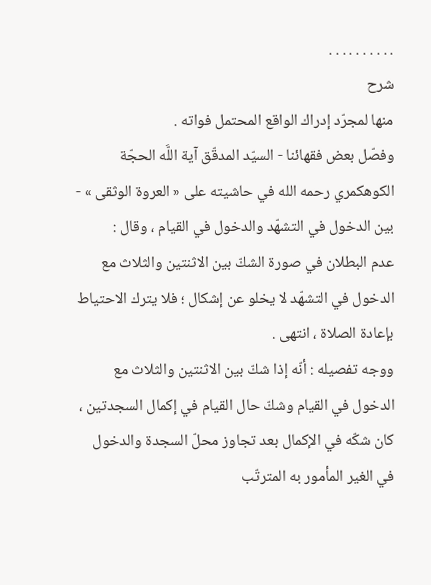. . . . . . . . . .
شرح
منها لمجرّد إدراك الواقع المحتمل فواته .
وفصّل بعض فقهائنا - السيّد المدقّق آية اللَّه الحجّة الكوهكمري رحمه الله في حاشيته على « العروة الوثقى » - بين الدخول في التشهّد والدخول في القيام ، وقال :
عدم البطلان في صورة الشكّ بين الاثنتين والثلاث مع الدخول في التشهّد لا يخلو عن إشكال ؛ فلا يترك الاحتياط بإعادة الصلاة ، انتهى .
ووجه تفصيله : أنّه إذا شكّ بين الاثنتين والثلاث مع الدخول في القيام وشكّ حال القيام في إكمال السجدتين ، كان شكّه في الإكمال بعد تجاوز محلّ السجدة والدخول في الغير المأمور به المترتّب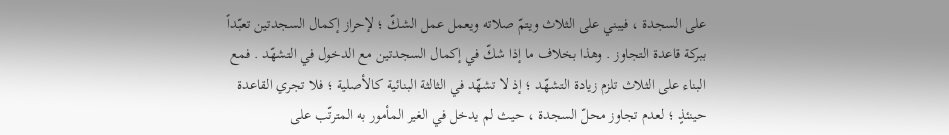على السجدة ، فيبني على الثلاث ويتمّ صلاته ويعمل عمل الشكّ ؛ لإحراز إكمال السجدتين تعبّداً ببركة قاعدة التجاوز . وهذا بخلاف ما إذا شكّ في إكمال السجدتين مع الدخول في التشهّد . فمع البناء على الثلاث تلزم زيادة التشهّد ؛ إذ لا تشهّد في الثالثة البنائية كالأصلية ؛ فلا تجري القاعدة حينئذٍ ؛ لعدم تجاوز محلّ السجدة ، حيث لم يدخل في الغير المأمور به المترتّب على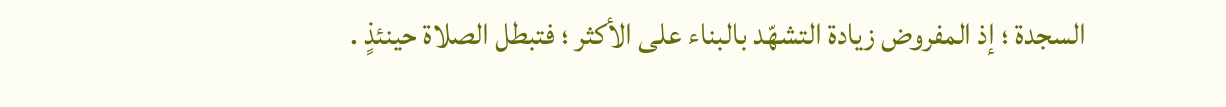السجدة ؛ إذ المفروض زيادة التشهّد بالبناء على الأكثر ؛ فتبطل الصلاة حينئذٍ .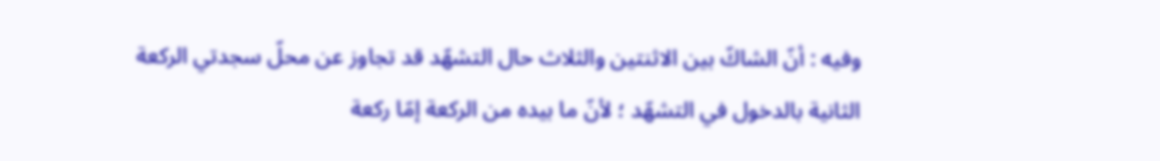وفيه : أنّ الشاكّ بين الاثنتين والثلاث حال التشهّد قد تجاوز عن محلّ سجدتي الركعة الثانية بالدخول في التشهّد ؛ لأنّ ما بيده من الركعة إمّا ركعة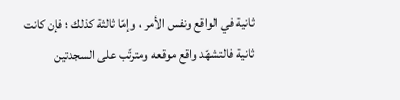ثانية في الواقع ونفس الأمر ، وإمّا ثالثة كذلك ؛ فإن كانت ثانية فالتشهّد واقع موقعه ومترتّب على السجدتين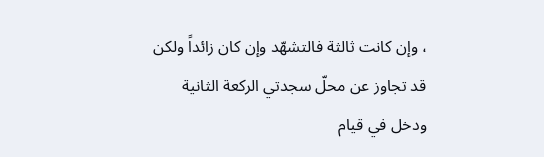، وإن كانت ثالثة فالتشهّد وإن كان زائداً ولكن قد تجاوز عن محلّ سجدتي الركعة الثانية ودخل في قيام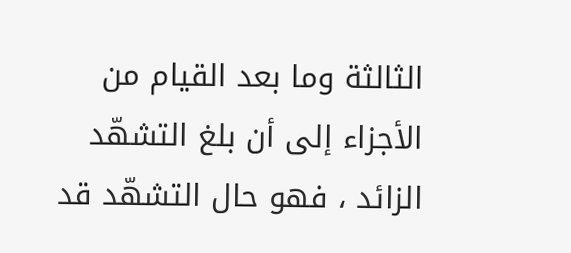الثالثة وما بعد القيام من الأجزاء إلى أن بلغ التشهّد الزائد ، فهو حال التشهّد قد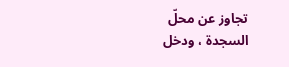تجاوز عن محلّ السجدة ، ودخل